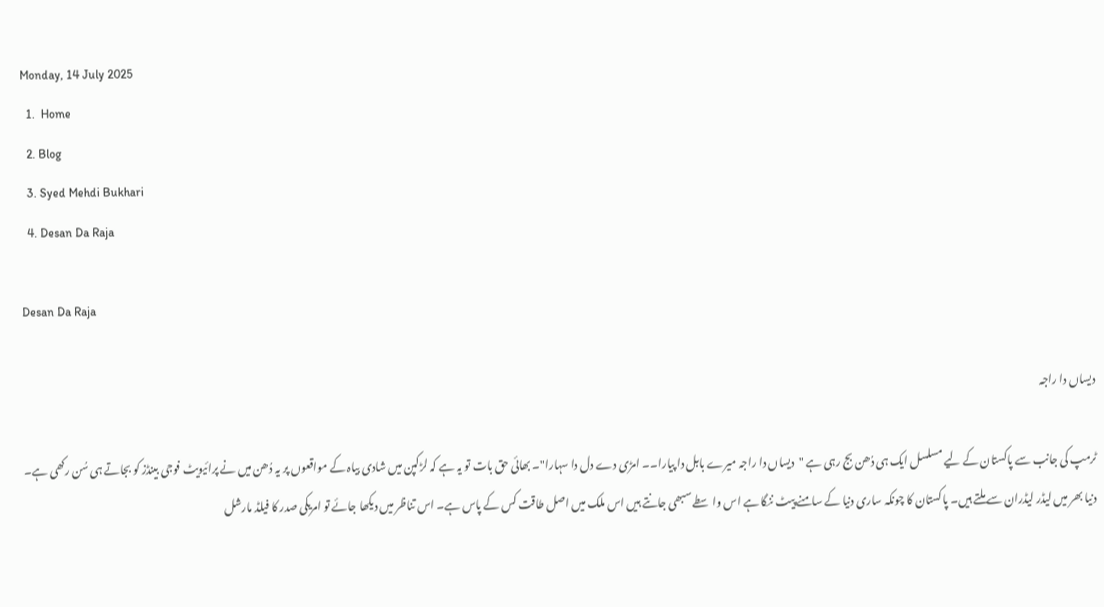Monday, 14 July 2025
  1.  Home
  2. Blog
  3. Syed Mehdi Bukhari
  4. Desan Da Raja

Desan Da Raja

دیساں دا راجہ

ٹرمپ کی جانب سے پاکستان کے لیے مسلسل ایک ہی دُھن بج رہی ہے "دیساں دا راجہ میرے بابل دا پیارا۔۔ امڑی دے دل دا سہارا"۔ بھائی حق بات تو یہ ہے کہ لڑکپن میں شادی بیاہ کے مواقعوں پر یہ دُھن میں نے پرائیویٹ فوجی بینڈز کو بجاتے ہی سُن رکھی ہے۔ دنیا بھر میں لیڈر لیڈران سے ملتے ہیں۔ پاکستان کا چونکہ ساری دنیا کے سامنے پیٹ ننگا ہے اس واسطے سبھی جانتے ہیں اس ملک میں اصل طاقت کس کے پاس ہے۔ اس تناظر میں دیکھا جائے تو امریکی صدر کا فیلڈ مارشل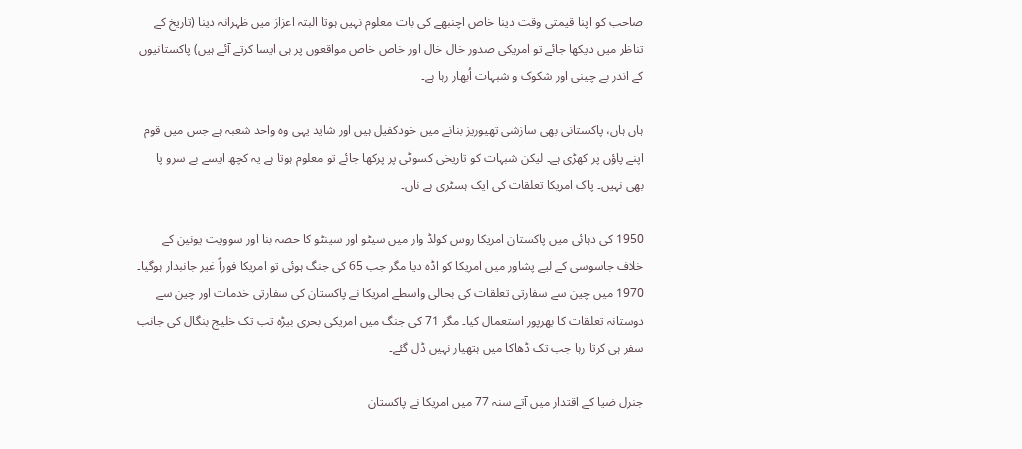صاحب کو اپنا قیمتی وقت دینا خاص اچنبھے کی بات معلوم نہیں ہوتا البتہ اعزاز میں ظہرانہ دینا (تاریخ کے تناظر میں دیکھا جائے تو امریکی صدور خال خال اور خاص خاص مواقعوں پر ہی ایسا کرتے آئے ہیں) پاکستانیوں کے اندر بے چینی اور شکوک و شبہات اُبھار رہا ہے۔

ہاں ہاں، پاکستانی بھی سازشی تھیوریز بنانے میں خودکفیل ہیں اور شاید یہی وہ واحد شعبہ ہے جس میں قوم اپنے پاؤں پر کھڑی ہے۔ لیکن شبہات کو تاریخی کسوٹی پر پرکھا جائے تو معلوم ہوتا ہے یہ کچھ ایسے بے سرو پا بھی نہیں۔ پاک امریکا تعلقات کی ایک ہسٹری ہے ناں۔

1950 کی دہائی میں پاکستان امریکا روس کولڈ وار میں سیٹو اور سینٹو کا حصہ بنا اور سوویت یونین کے خلاف جاسوسی کے لیے پشاور میں امریکا کو اڈہ دیا مگر جب 65 کی جنگ ہوئی تو امریکا فوراً غیر جانبدار ہوگیا۔ 1970 میں چین سے سفارتی تعلقات کی بحالی واسطے امریکا نے پاکستان کی سفارتی خدمات اور چین سے دوستانہ تعلقات کا بھرپور استعمال کیا۔ مگر 71 کی جنگ میں امریکی بحری بیڑہ تب تک خلیج بنگال کی جانب سفر ہی کرتا رہا جب تک ڈھاکا میں ہتھیار نہیں ڈل گئے۔

جنرل ضیا کے اقتدار میں آتے سنہ 77 میں امریکا نے پاکستان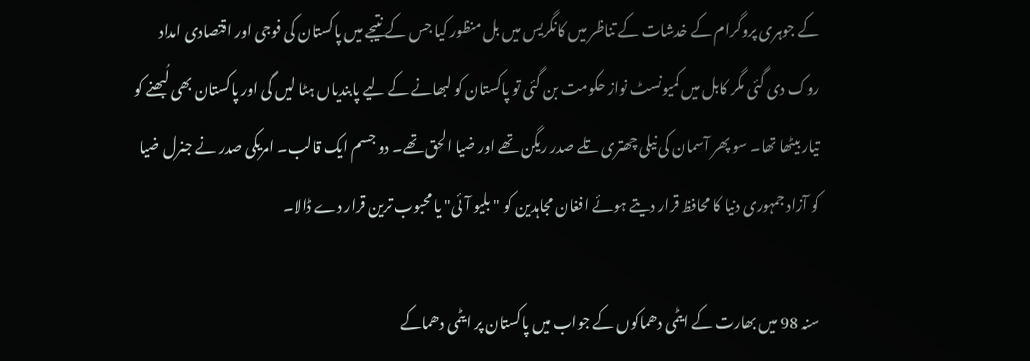کے جوہری پروگرام کے خدشات کے تناظر میں کانگریس میں بل منظور کیا جس کے نتیجے میں پاکستان کی فوجی اور اقتصادی امداد روک دی گئی مگر کابل میں کمیونسٹ نواز حکومت بن گئی تو پاکستان کو لبھانے کے لیے پابندیاں ہٹا لیں گی اور پاکستان بھی لُبھنے کو تیار بیٹھا تھا۔ سو پھر آسمان کی نیلی چھتری تلے صدر ریگن تھے اور ضیا الحق تھے۔ دو جسم ایک قالب۔ امریکی صدر نے جنرل ضیا کو آزاد جمہوری دنیا کا محافظ قرار دیتے ہوئے افغان مجاہدین کو " بلیو آئی" یا محبوب ترین قرار دے ڈالا۔

سنہ 98 میں بھارت کے ایٹمی دھماکوں کے جواب میں پاکستان پر ایٹمی دھماکے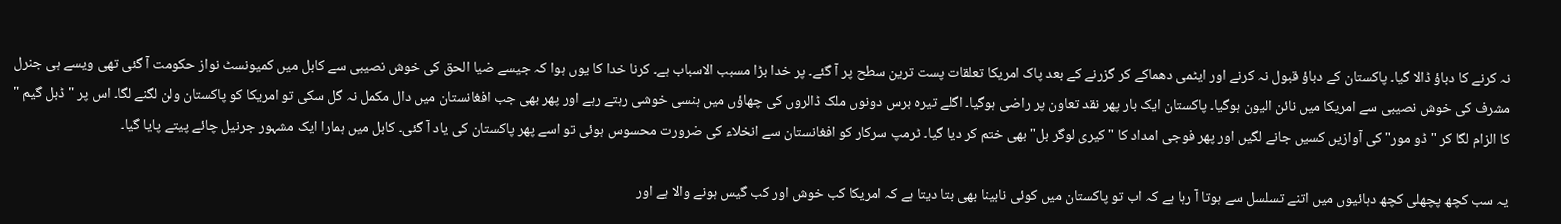نہ کرنے کا دباؤ ڈالا گیا۔ پاکستان کے دباؤ قبول نہ کرنے اور ایٹمی دھماکے کر گزرنے کے بعد پاک امریکا تعلقات پست ترین سطح پر آ گئے۔ پر خدا بڑا مسبب الاسباب ہے۔ کرنا خدا کا یوں ہوا کہ جیسے ضیا الحق کی خوش نصیبی سے کابل میں کمیونسٹ نواز حکومت آ گئی تھی ویسے ہی جنرل مشرف کی خوش نصیبی سے امریکا میں نائن الیون ہوگیا۔ پاکستان ایک بار پھر نقد تعاون پر راضی ہوگیا۔ اگلے تیرہ برس دونوں ملک ڈالروں کی چھاؤں میں ہنسی خوشی رہتے رہے اور پھر بھی جب افغانستان میں دال مکمل نہ گل سکی تو امریکا کو پاکستان ولن لگنے لگا۔ اس پر " ڈبل گیم " کا الزام لگا کر "ڈو مور" کی آوازیں کسیں جانے لگیں اور پھر فوجی امداد کا "کیری لوگر بل" بھی ختم کر دیا گیا۔ ٹرمپ سرکار کو افغانستان سے انخلاء کی ضرورت محسوس ہوئی تو اسے پھر پاکستان کی یاد آ گئی۔ کابل میں ہمارا ایک مشہور جرنیل چائے پیتے پایا گیا۔

یہ سب کچھ پچھلی کچھ دہائیوں میں اتنے تسلسل سے ہوتا آ رہا ہے کہ اب تو پاکستان میں کوئی نابینا بھی بتا دیتا ہے کہ امریکا کب خوش اور کب گیس ہونے والا ہے اور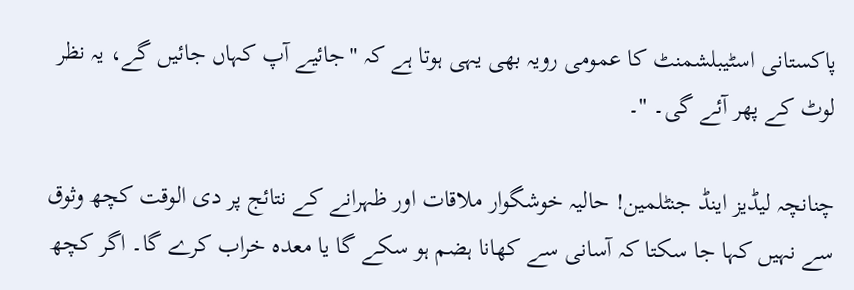پاکستانی اسٹیبلشمنٹ کا عمومی رویہ بھی یہی ہوتا ہے کہ "جائیے آپ کہاں جائیں گے، یہ نظر لوٹ کے پھر آئے گی۔ "۔

چنانچہ لیڈیز اینڈ جنٹلمین! حالیہ خوشگوار ملاقات اور ظہرانے کے نتائج پر دی الوقت کچھ وثوق سے نہیں کہا جا سکتا کہ آسانی سے کھانا ہضم ہو سکے گا یا معدہ خراب کرے گا۔ اگر کچھ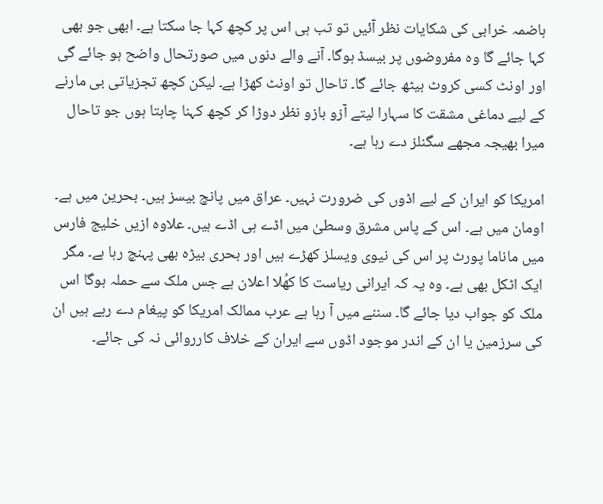ہاضمہ خرابی کی شکایات نظر آئیں تو تب ہی اس پر کچھ کہا جا سکتا ہے۔ ابھی جو بھی کہا جائے گا وہ مفروضوں پر بیسڈ ہوگا۔ آنے والے دنوں میں صورتحال واضح ہو جائے گی اور اونٹ کسی کروٹ بیٹھ جائے گا۔ تاحال تو اونٹ کھڑا ہے۔ لیکن کچھ تجزیاتی بی مارنے کے لیے دماغی مشقت کا سہارا لیتے آزو بازو نظر دوڑا کر کچھ کہنا چاہتا ہوں جو تاحال میرا بھیجہ مجھے سگنلز دے رہا ہے۔

امریکا کو ایران کے لیے اڈوں کی ضرورت نہیں۔ عراق میں پانچ بیسز ہیں۔ بحرین میں ہے۔ اومان میں ہے۔ اس کے پاس مشرق وسطیٰ میں اڈے ہی اڈے ہیں۔ علاوہ ازیں خلیج فارس میں ماناما پورٹ پر اس کی نیوی ویسلز کھڑے ہیں اور بحری بیڑہ بھی پہنچ رہا ہے۔ مگر ایک اٹکل بھی ہے۔ وہ یہ کہ ایرانی ریاست کا کھُلا اعلان ہے جس ملک سے حملہ ہوگا اس ملک کو جواب دیا جائے گا۔ سننے میں آ رہا ہے عرب ممالک امریکا کو پیغام دے رہے ہیں ان کی سرزمین یا ان کے اندر موجود اڈوں سے ایران کے خلاف کارروائی نہ کی جائے۔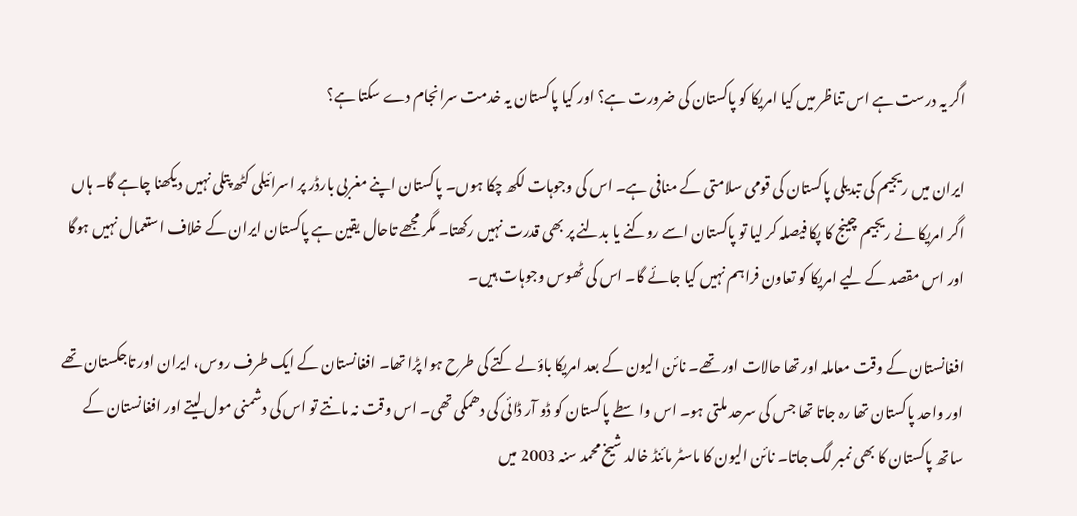اگر یہ درست ہے اس تناظر میں کیا امریکا کو پاکستان کی ضرورت ہے؟ اور کیا پاکستان یہ خدمت سرانجام دے سکتا ہے؟

ایران میں ریجیم کی تبدیلی پاکستان کی قومی سلامتی کے منافی ہے۔ اس کی وجوہات لکھ چکا ہوں۔ پاکستان اپنے مغربی بارڈر پر اسرائیلی کٹھ پتلی نہیں دیکھنا چاہے گا۔ ہاں اگر امریکا نے ریجیم چینج کا پکا فیصلہ کر لیا تو پاکستان اسے روکنے یا بدلنے پر بھی قدرت نہیں رکھتا۔ مگر مجھے تاحال یقین ہے پاکستان ایران کے خلاف استعمال نہیں ہوگا اور اس مقصد کے لیے امریکا کو تعاون فراہم نہیں کیا جائے گا۔ اس کی ٹھوس وجوہات ہیں۔

افغانستان کے وقت معاملہ اور تھا حالات اور تھے۔ نائن الیون کے بعد امریکا باؤلے کتے کی طرح ہوا پڑا تھا۔ افغانستان کے ایک طرف روس، ایران اور تاجکستان تھے اور واحد پاکستان تھا رہ جاتا تھا جس کی سرحد ملتی ہو۔ اس واسطے پاکستان کو ڈو آر ڈائی کی دھمکی تھی۔ اس وقت نہ مانتے تو اس کی دشمنی مول لیتے اور افغانستان کے ساتھ پاکستان کا بھی نمبر لگ جاتا۔ نائن الیون کا ماسٹر مائنڈ خالد شیخ محمد سنہ 2003 میں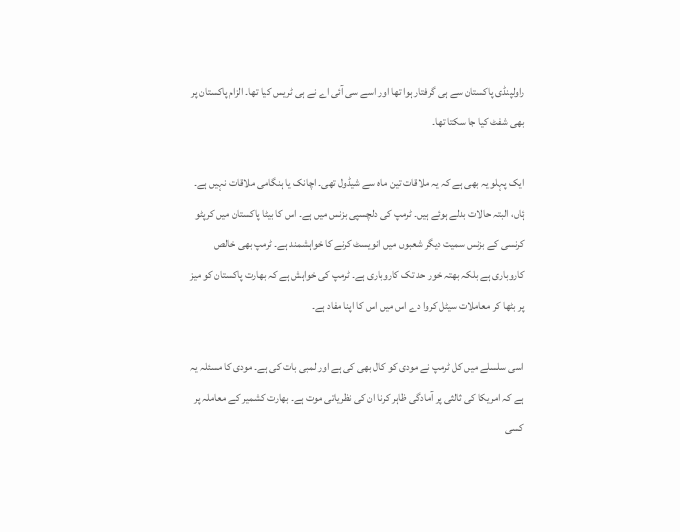راولپنڈی پاکستان سے ہی گرفتار ہوا تھا اور اسے سی آئی اے نے ہی ٹریس کیا تھا۔ الزام پاکستان پر بھی شفٹ کیا جا سکتا تھا۔

ایک پہلو یہ بھی ہے کہ یہ ملاقات تین ماہ سے شیڈول تھی۔ اچانک یا ہنگامی ملاقات نہیں ہے۔ ۂاں، البتہ حالات بدلے ہوئے ہیں۔ ٹرمپ کی دلچسپی بزنس میں ہے۔ اس کا بیٹا پاکستان میں کرپٹو کرنسی کے بزنس سمیت دیگر شعبوں میں انویسٹ کرنے کا خواہشمند ہے۔ ٹرمپ بھی خالص کاروباری ہے بلکہ بھتہ خور حد تک کاروباری ہے۔ ٹرمپ کی خواہش ہے کہ بھارت پاکستان کو میز پر بٹھا کر معاملات سیٹل کروا دے اس میں اس کا اپنا مفاد ہے۔

اسی سلسلے میں کل ٹرمپ نے مودی کو کال بھی کی ہے اور لمبی بات کی ہے۔ مودی کا مسئلہ یہ ہے کہ امریکا کی ثالثی پر آمادگی ظاہر کرنا ان کی نظریاتی موت ہے۔ بھارت کشمیر کے معاملہ پر کسی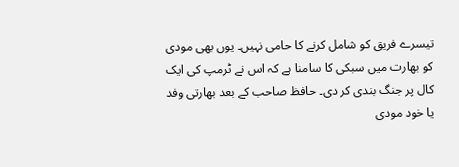تیسرے فریق کو شامل کرنے کا حامی نہیں۔ یوں بھی مودی کو بھارت میں سبکی کا سامنا ہے کہ اس نے ٹرمپ کی ایک کال پر جنگ بندی کر دی۔ حافظ صاحب کے بعد بھارتی وفد یا خود مودی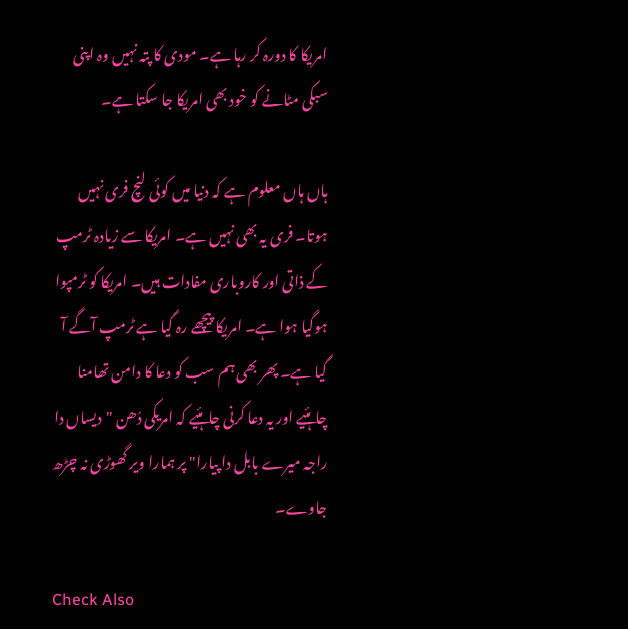امریکا کا دورہ کر رہا ہے۔ مودی کا پتہ نہیں وہ اپنی سبکی مٹانے کو خود بھی امریکا جا سکتا ہے۔

ہاں ہاں معلوم ہے کہ دنیا میں کوئی لنچ فری نہیں ہوتا۔ فری یہ بھی نہیں ہے۔ امریکا سے زیادہ ٹرمپ کے ذاتی اور کاروباری مفادات ہیں۔ امریکا کو ٹرمپوا ہوگیا ہوا ہے۔ امریکا پیچھے رہ گیا ہے ٹرمپ آگے آ گیا ہے۔ پھر بھی ہم سب کو دعا کا دامن تھامنا چاہئیے اور یہ دعا کرنی چاہئیے کہ امریکی دُھن "دیساں دا راجہ میرے بابل دا پیارا" پر ہمارا ویر گھوڑی نہ چڑھ جاوے۔

Check Also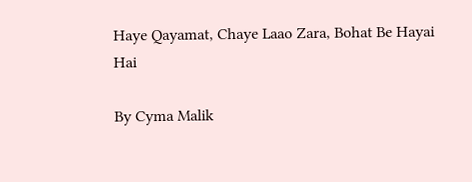Haye Qayamat, Chaye Laao Zara, Bohat Be Hayai Hai

By Cyma Malik